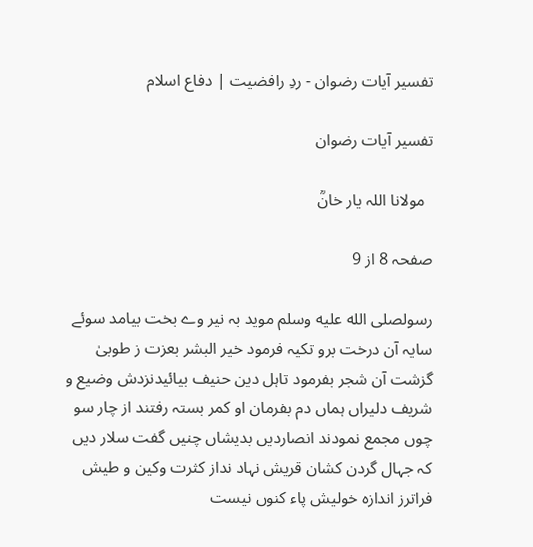تفسیر آیات رضوان - ردِ رافضیت | دفاع اسلام

تفسیر آیات رضوان

  مولانا اللہ یار خانؒ

صفحہ 8 از 9

رسولصلى الله عليه وسلم موید بہ نیر وے بخت بیامد سوئے سایہ آن درخت برو تکیہ فرمود خیر البشر بعزت ز طوبیٰ گزشت آن شجر بفرمود تاہل دین حنیف بیائیدنزدش وضیع و شریف دلیراں ہماں دم بفرمان او کمر بستہ رفتند از چار سو چوں مجمع نمودند انصاردیں بدیشاں چنیں گفت سلار دیں کہ جہال گردن کشان قریش نہاد نداز کثرت وکین و طیش فراترز اندازہ خولیش پاء کنوں نیست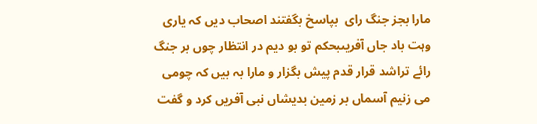مارا بجز جنگ رای  بپاسخ بگفتند اصحاب دیں کہ یاری وہت باد جاں آفریںبحکم تو بو دیم در انتظار چوں بر جنگ رائے تراشد قرار قدم پیش بگزار و مارا بہ بیں کہ چومی می زنیم آسماں بر زمین بدیشاں نبی آفریں کرد و گفت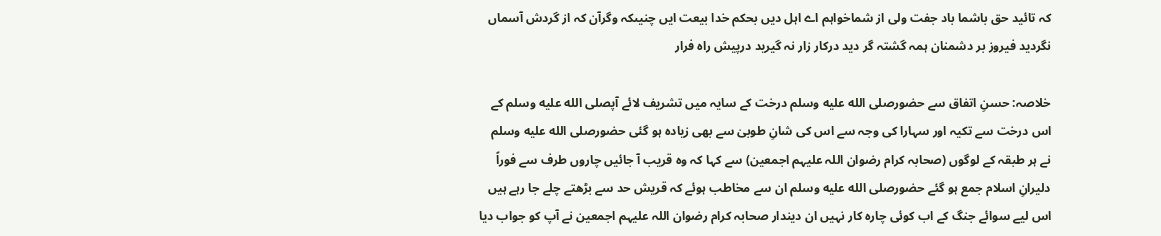کہ تائید حق باشما باد جفت ولی از شماخواہم اے اہل دیں بحکم خدا بیعت ایں چنیںکہ وگرآن کہ از گردش آسماں نگردید فیروز بر دشمنان ہمہ گشتہ گر دید درکار زار نہ گیرید درپیش راہ فرار

خلاصہ: حسنِ اتفاق سے حضورصلى الله عليه وسلم درخت کے سایہ میں تشریف لائے آپصلى الله عليه وسلم کے اس درخت سے تکیہ اور سہارا کی وجہ سے اس کی شانِ طوبیٰ سے بھی زیادہ ہو گئی حضورصلى الله عليه وسلم نے ہر طبقہ کے لوگوں (صحابہ کرام رضوان اللہ علیہم اجمعین) سے کہا کہ وہ قریب آ جائیں چاروں طرف سے فوراً دلیرانِ اسلام جمع ہو گئے حضورصلى الله عليه وسلم ان سے مخاطب ہوئے کہ قریش حد سے بڑھتے چلے جا رہے ہیں اس لیے سوائے جنگ کے اب کوئی چارہ کار نہیں ان دیندار صحابہ کرام رضوان اللہ علیہم اجمعین نے آپ کو جواب دیا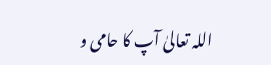اللہ تعالیٰ آپ کا حامی و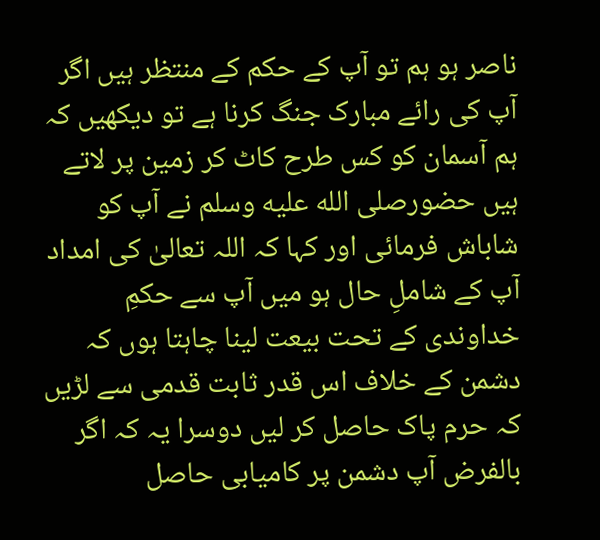ناصر ہو ہم تو آپ کے حکم کے منتظر ہیں اگر آپ کی رائے مبارک جنگ کرنا ہے تو دیکھیں کہ ہم آسمان کو کس طرح کاٹ کر زمین پر لاتے ہیں حضورصلى الله عليه وسلم نے آپ کو شاباش فرمائی اور کہا کہ اللہ تعالیٰ کی امداد آپ کے شاملِ حال ہو میں آپ سے حکمِ خداوندی کے تحت بیعت لینا چاہتا ہوں کہ دشمن کے خلاف اس قدر ثابت قدمی سے لڑیں کہ حرم پاک حاصل کر لیں دوسرا یہ کہ اگر بالفرض آپ دشمن پر کامیابی حاصل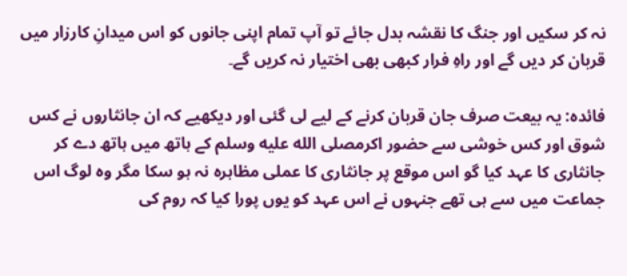نہ کر سکیں اور جنگ کا نقشہ بدل جائے تو آپ تمام اپنی جانوں کو اس میدانِ کارزار میں قربان کر دیں گے اور راہِ فرار کبھی بھی اختیار نہ کریں گے۔

فائدہ: یہ بیعت صرف جان قربان کرنے کے لیے لی گئی اور دیکھیے کہ ان جانثاروں نے کس شوق اور کس خوشی سے حضور اکرمصلى الله عليه وسلم کے ہاتھ میں ہاتھ دے کر جانثاری کا عہد کیا گو اس موقع پر جانثاری کا عملی مظاہرہ نہ ہو سکا مگر وہ لوگ اس جماعت میں سے ہی تھے جنہوں نے اس عہد کو یوں پورا کیا کہ روم کی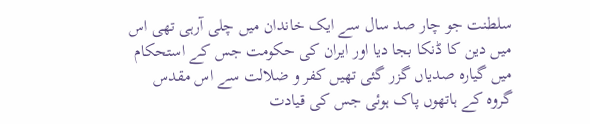سلطنت جو چار صد سال سے ایک خاندان میں چلی آرہی تھی اس میں دین کا ڈنکا بجا دیا اور ایران کی حکومت جس کے استحکام میں گیارہ صدیاں گزر گئی تھیں کفر و ضلالت سے اس مقدس گروہ کے ہاتھوں پاک ہوئی جس کی قیادت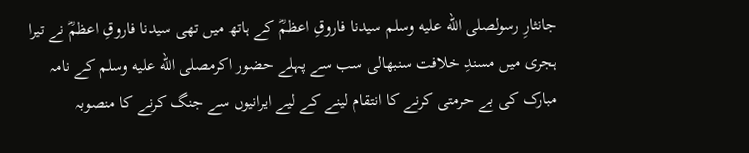جانثارِ رسولصلى الله عليه وسلم سیدنا فاروقِ اعظمؓ کے ہاتھ میں تھی سیدنا فاروقِ اعظمؓ نے تیرا ہجری میں مسندِ خلافت سنبھالی سب سے پہلے حضور اکرمصلى الله عليه وسلم کے نامہ مبارک کی بے حرمتی کرنے کا انتقام لینے کے لیے ایرانیوں سے جنگ کرنے کا منصوبہ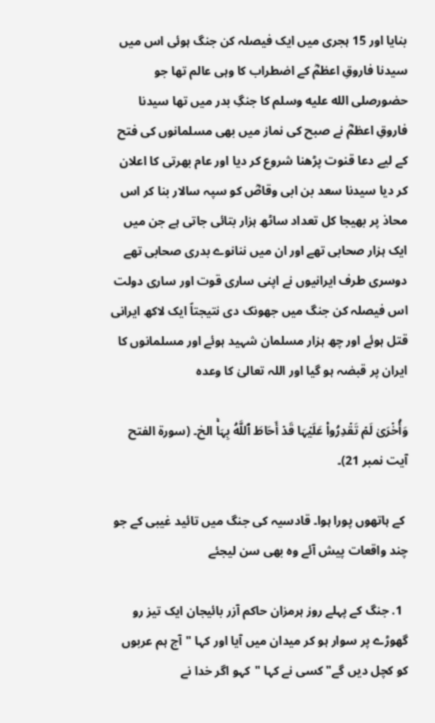بنایا اور 15 ہجری میں ایک فیصلہ کن جنگ ہوئی اس میں سیدنا فاروقِ اعظمؓ کے اضطراب کا وہی عالم تھا جو حضورصلى الله عليه وسلم کا جنگِ بدر میں تھا سیدنا فاروقِ اعظمؓ نے صبح کی نماز میں بھی مسلمانوں کی فتح کے لیے دعا قنوت پڑھنا شروع کر دیا اور عام بھرتی کا اعلان کر دیا سیدنا سعد بن ابی وقاصؓ کو سپہ سالار بنا کر اس محاذ پر بھیجا کل تعداد ساٹھ ہزار بتائی جاتی ہے جن میں ایک ہزار صحابی تھے اور ان میں ننانوے بدری صحابی تھے دوسری طرف ایرانیوں نے اپنی ساری قوت اور ساری دولت اس فیصلہ کن جنگ میں جھونک دی نتیجتاً ایک لاکھ ایرانی قتل ہوئے اور چھ ہزار مسلمان شہید ہوئے اور مسلمانوں کا ایران پر قبضہ ہو گیا اور اللہ تعالیٰ کا وعدہ

وَأُخۡرَىٰ لَمۡ تَقۡدِرُواْ عَلَيۡہَا قَدۡ أَحَاطَ ٱللَّهُ بِہَا‌ۚ الخ۔ (سورۃ الفتح آیت نمبر 21)۔

 کے ہاتھوں پورا ہوا۔ قادسیہ کی جنگ میں تائید غیبی کے جو چند واقعات پیش آئے وہ بھی سن لیجئے

  1. جنگ کے پہلے روز ہرمزان حاکم آزر بائیجان ایک تیز رو گھوڑے پر سوار ہو کر میدان میں آیا اور کہا "آج ہم عربوں کو کچل دیں گے" کسی نے کہا "کہو اگر خدا نے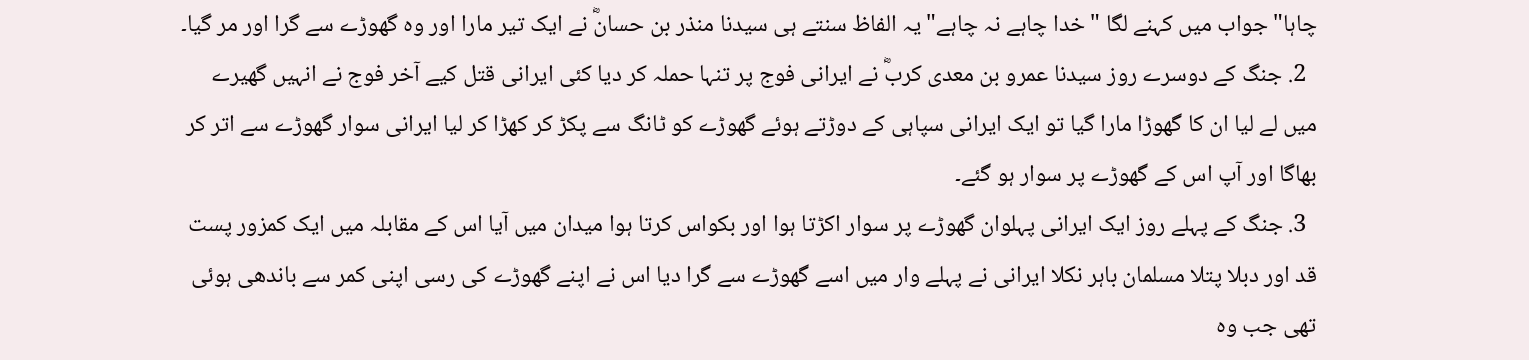چاہا" جواب میں کہنے لگا "خدا چاہے نہ چاہے" یہ الفاظ سنتے ہی سیدنا منذر بن حسانؓ نے ایک تیر مارا اور وہ گھوڑے سے گرا اور مر گیا۔
  2. جنگ کے دوسرے روز سیدنا عمرو بن معدی کربؓ نے ایرانی فوج پر تنہا حملہ کر دیا کئی ایرانی قتل کیے آخر فوج نے انہیں گھیرے میں لے لیا ان کا گھوڑا مارا گیا تو ایک ایرانی سپاہی کے دوڑتے ہوئے گھوڑے کو ٹانگ سے پکڑ کر کھڑا کر لیا ایرانی سوار گھوڑے سے اتر کر بھاگا اور آپ اس کے گھوڑے پر سوار ہو گئے۔
  3. جنگ کے پہلے روز ایک ایرانی پہلوان گھوڑے پر سوار اکڑتا ہوا اور بکواس کرتا ہوا میدان میں آیا اس کے مقابلہ میں ایک کمزور پست قد اور دبلا پتلا مسلمان باہر نکلا ایرانی نے پہلے وار میں اسے گھوڑے سے گرا دیا اس نے اپنے گھوڑے کی رسی اپنی کمر سے باندھی ہوئی تھی جب وہ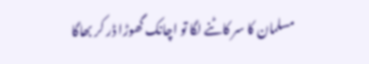مسلمان کا سر کاٹنے لگا تو اچانک گھوڑا ڈر کر بھاگا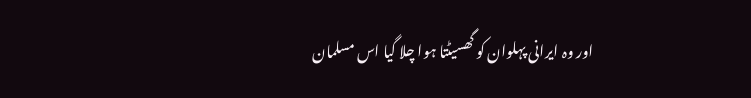اور وہ ایرانی پہلوان کو گھسیٹتا ہوا چلا گیا اس مسلمان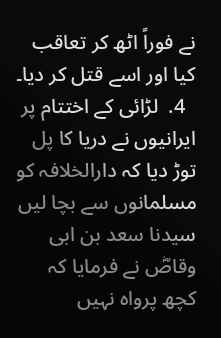نے فوراً اٹھ کر تعاقب کیا اور اسے قتل کر دیا۔
  4.  لڑائی کے اختتام پر ایرانیوں نے دریا کا پل توڑ دیا کہ دارالخلافہ کو مسلمانوں سے بچا لیں سیدنا سعد بن ابی وقاصؓ نے فرمایا کہ کچھ پرواہ نہیں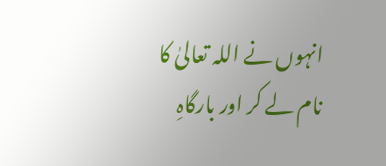انہوں نے اللہ تعالیٰ کا نام لے کر اور بارگاہِ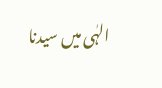الہٰی میں سیدنا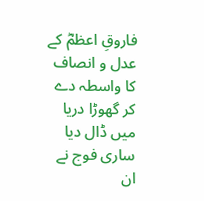فاروقِ اعظمؓ کے عدل و انصاف کا واسطہ دے کر گھوڑا دریا میں ڈال دیا ساری فوج نے ان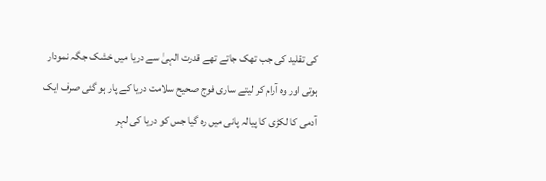کی تقلید کی جب تھک جاتے تھے قدرت الہیٰ سے دریا میں خشک جگہ نمودار ہوتی اور وہ آرام کر لیتے ساری فوج صحیح سلامت دریا کے پار ہو گئی صرف ایک آدمی کا لکڑی کا پیالہ پانی میں رہ گیا جس کو دریا کی لہر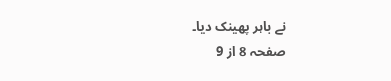نے باہر پھینک دیا۔
صفحہ 8 از 9